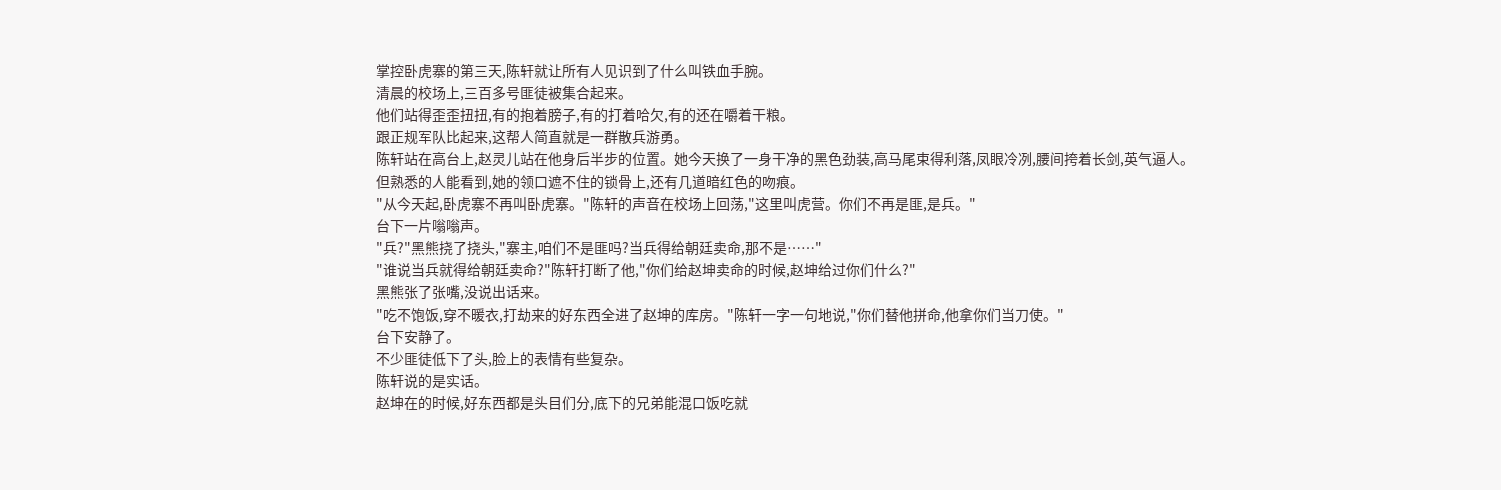掌控卧虎寨的第三天,陈轩就让所有人见识到了什么叫铁血手腕。
清晨的校场上,三百多号匪徒被集合起来。
他们站得歪歪扭扭,有的抱着膀子,有的打着哈欠,有的还在嚼着干粮。
跟正规军队比起来,这帮人简直就是一群散兵游勇。
陈轩站在高台上,赵灵儿站在他身后半步的位置。她今天换了一身干净的黑色劲装,高马尾束得利落,凤眼冷冽,腰间挎着长剑,英气逼人。
但熟悉的人能看到,她的领口遮不住的锁骨上,还有几道暗红色的吻痕。
"从今天起,卧虎寨不再叫卧虎寨。"陈轩的声音在校场上回荡,"这里叫虎营。你们不再是匪,是兵。"
台下一片嗡嗡声。
"兵?"黑熊挠了挠头,"寨主,咱们不是匪吗?当兵得给朝廷卖命,那不是……"
"谁说当兵就得给朝廷卖命?"陈轩打断了他,"你们给赵坤卖命的时候,赵坤给过你们什么?"
黑熊张了张嘴,没说出话来。
"吃不饱饭,穿不暖衣,打劫来的好东西全进了赵坤的库房。"陈轩一字一句地说,"你们替他拼命,他拿你们当刀使。"
台下安静了。
不少匪徒低下了头,脸上的表情有些复杂。
陈轩说的是实话。
赵坤在的时候,好东西都是头目们分,底下的兄弟能混口饭吃就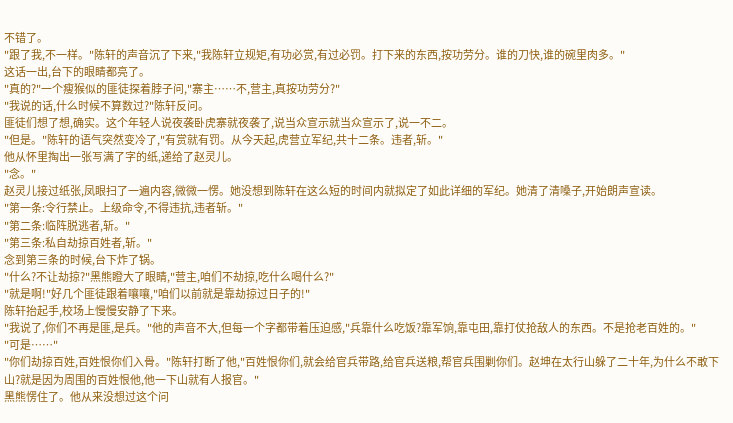不错了。
"跟了我,不一样。"陈轩的声音沉了下来,"我陈轩立规矩,有功必赏,有过必罚。打下来的东西,按功劳分。谁的刀快,谁的碗里肉多。"
这话一出,台下的眼睛都亮了。
"真的?"一个瘦猴似的匪徒探着脖子问,"寨主……不,营主,真按功劳分?"
"我说的话,什么时候不算数过?"陈轩反问。
匪徒们想了想,确实。这个年轻人说夜袭卧虎寨就夜袭了,说当众宣示就当众宣示了,说一不二。
"但是。"陈轩的语气突然变冷了,"有赏就有罚。从今天起,虎营立军纪,共十二条。违者,斩。"
他从怀里掏出一张写满了字的纸,递给了赵灵儿。
"念。"
赵灵儿接过纸张,凤眼扫了一遍内容,微微一愣。她没想到陈轩在这么短的时间内就拟定了如此详细的军纪。她清了清嗓子,开始朗声宣读。
"第一条:令行禁止。上级命令,不得违抗,违者斩。"
"第二条:临阵脱逃者,斩。"
"第三条:私自劫掠百姓者,斩。"
念到第三条的时候,台下炸了锅。
"什么?不让劫掠?"黑熊瞪大了眼睛,"营主,咱们不劫掠,吃什么喝什么?"
"就是啊!"好几个匪徒跟着嚷嚷,"咱们以前就是靠劫掠过日子的!"
陈轩抬起手,校场上慢慢安静了下来。
"我说了,你们不再是匪,是兵。"他的声音不大,但每一个字都带着压迫感,"兵靠什么吃饭?靠军饷,靠屯田,靠打仗抢敌人的东西。不是抢老百姓的。"
"可是……"
"你们劫掠百姓,百姓恨你们入骨。"陈轩打断了他,"百姓恨你们,就会给官兵带路,给官兵送粮,帮官兵围剿你们。赵坤在太行山躲了二十年,为什么不敢下山?就是因为周围的百姓恨他,他一下山就有人报官。"
黑熊愣住了。他从来没想过这个问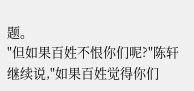题。
"但如果百姓不恨你们呢?"陈轩继续说,"如果百姓觉得你们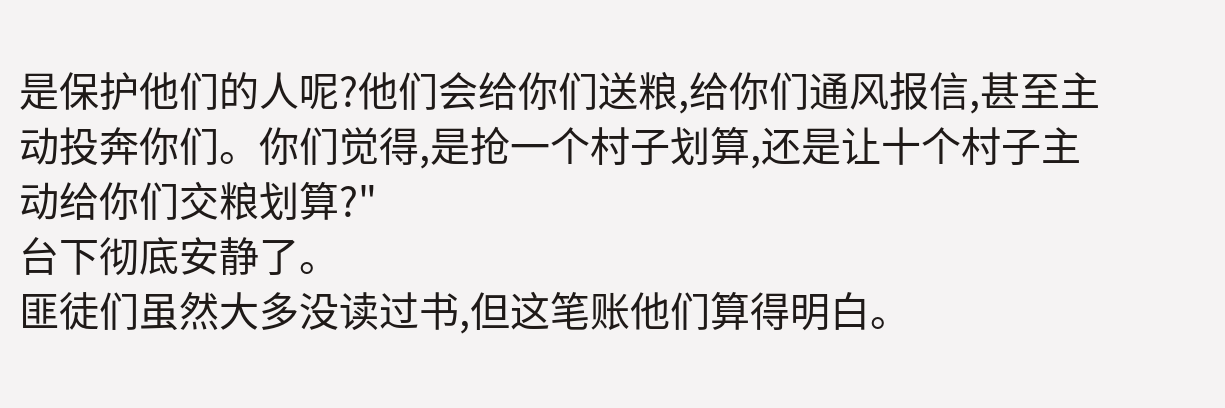是保护他们的人呢?他们会给你们送粮,给你们通风报信,甚至主动投奔你们。你们觉得,是抢一个村子划算,还是让十个村子主动给你们交粮划算?"
台下彻底安静了。
匪徒们虽然大多没读过书,但这笔账他们算得明白。